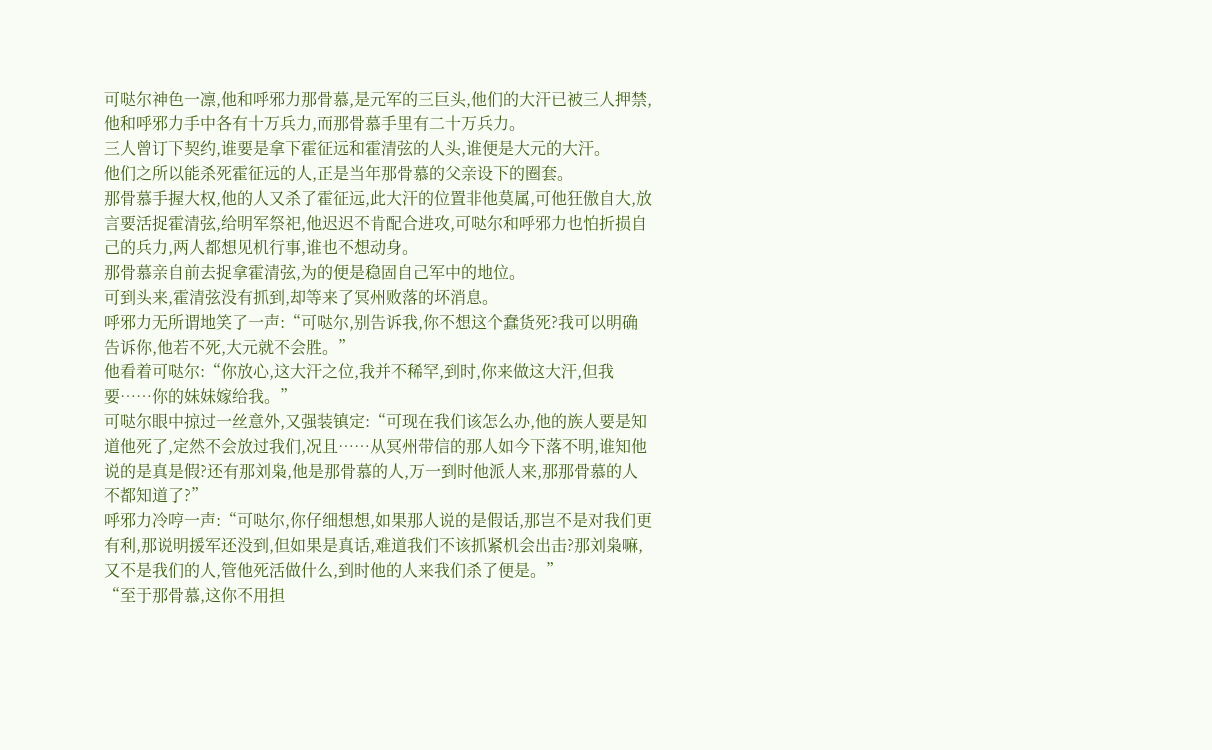可哒尔神色一凛,他和呼邪力那骨慕,是元军的三巨头,他们的大汗已被三人押禁,他和呼邪力手中各有十万兵力,而那骨慕手里有二十万兵力。
三人曾订下契约,谁要是拿下霍征远和霍清弦的人头,谁便是大元的大汗。
他们之所以能杀死霍征远的人,正是当年那骨慕的父亲设下的圈套。
那骨慕手握大权,他的人又杀了霍征远,此大汗的位置非他莫属,可他狂傲自大,放言要活捉霍清弦,给明军祭祀,他迟迟不肯配合进攻,可哒尔和呼邪力也怕折损自己的兵力,两人都想见机行事,谁也不想动身。
那骨慕亲自前去捉拿霍清弦,为的便是稳固自己军中的地位。
可到头来,霍清弦没有抓到,却等来了冥州败落的坏消息。
呼邪力无所谓地笑了一声:“可哒尔,别告诉我,你不想这个蠢货死?我可以明确告诉你,他若不死,大元就不会胜。”
他看着可哒尔:“你放心,这大汗之位,我并不稀罕,到时,你来做这大汗,但我要……你的妹妹嫁给我。”
可哒尔眼中掠过一丝意外,又强装镇定:“可现在我们该怎么办,他的族人要是知道他死了,定然不会放过我们,况且……从冥州带信的那人如今下落不明,谁知他说的是真是假?还有那刘枭,他是那骨慕的人,万一到时他派人来,那那骨慕的人不都知道了?”
呼邪力冷哼一声:“可哒尔,你仔细想想,如果那人说的是假话,那岂不是对我们更有利,那说明援军还没到,但如果是真话,难道我们不该抓紧机会出击?那刘枭嘛,又不是我们的人,管他死活做什么,到时他的人来我们杀了便是。”
“至于那骨慕,这你不用担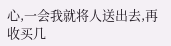心,一会我就将人送出去,再收买几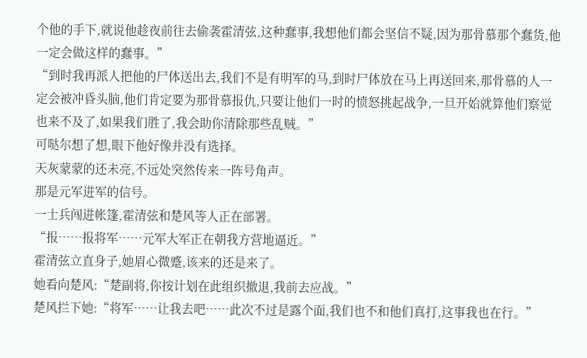个他的手下,就说他趁夜前往去偷袭霍清弦,这种蠢事,我想他们都会坚信不疑,因为那骨慕那个蠢货,他一定会做这样的蠢事。”
“到时我再派人把他的尸体送出去,我们不是有明军的马,到时尸体放在马上再送回来,那骨慕的人一定会被冲昏头脑,他们肯定要为那骨慕报仇,只要让他们一时的愤怒挑起战争,一旦开始就算他们察觉也来不及了,如果我们胜了,我会助你清除那些乱贼。”
可哒尔想了想,眼下他好像并没有选择。
天灰蒙蒙的还未亮,不远处突然传来一阵号角声。
那是元军进军的信号。
一士兵闯进帐篷,霍清弦和楚风等人正在部署。
“报……报将军……元军大军正在朝我方营地逼近。”
霍清弦立直身子,她眉心微蹙,该来的还是来了。
她看向楚风:“楚副将,你按计划在此组织撤退,我前去应战。”
楚风拦下她:“将军……让我去吧……此次不过是露个面,我们也不和他们真打,这事我也在行。”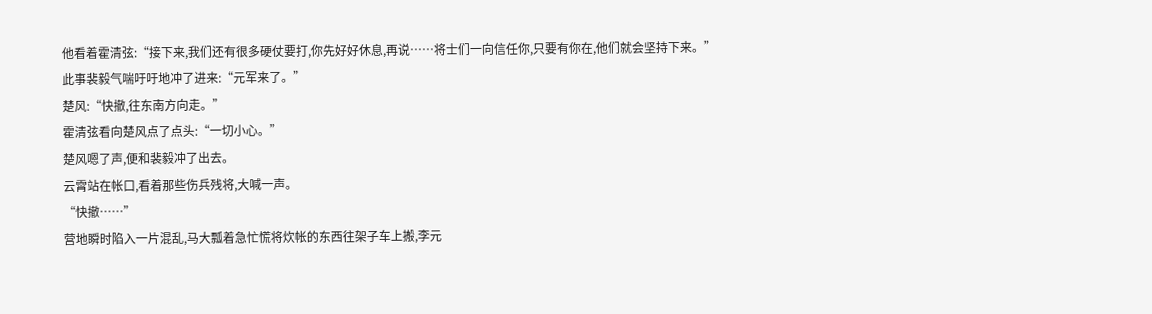他看着霍清弦:“接下来,我们还有很多硬仗要打,你先好好休息,再说……将士们一向信任你,只要有你在,他们就会坚持下来。”
此事裴毅气喘吁吁地冲了进来:“元军来了。”
楚风:“快撤,往东南方向走。”
霍清弦看向楚风点了点头:“一切小心。”
楚风嗯了声,便和裴毅冲了出去。
云霄站在帐口,看着那些伤兵残将,大喊一声。
“快撤……”
营地瞬时陷入一片混乱,马大瓢着急忙慌将炊帐的东西往架子车上搬,李元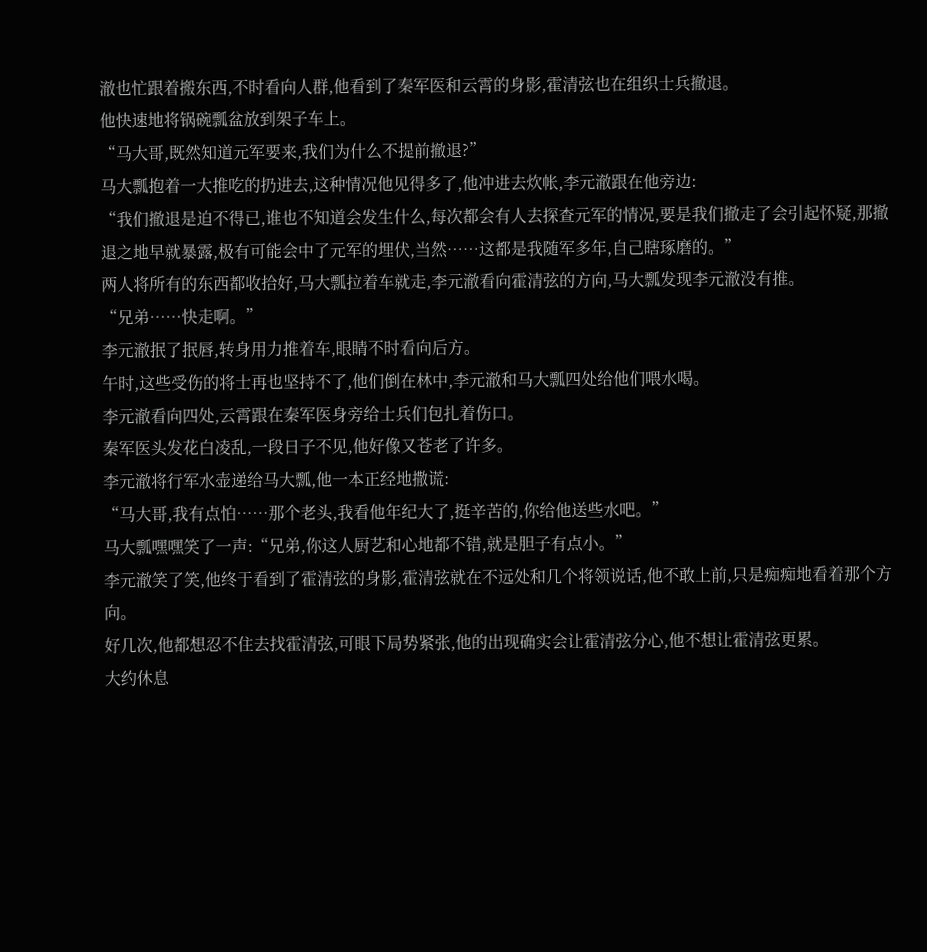澈也忙跟着搬东西,不时看向人群,他看到了秦军医和云霄的身影,霍清弦也在组织士兵撤退。
他快速地将锅碗瓢盆放到架子车上。
“马大哥,既然知道元军要来,我们为什么不提前撤退?”
马大瓢抱着一大推吃的扔进去,这种情况他见得多了,他冲进去炊帐,李元澈跟在他旁边:
“我们撤退是迫不得已,谁也不知道会发生什么,每次都会有人去探查元军的情况,要是我们撤走了会引起怀疑,那撤退之地早就暴露,极有可能会中了元军的埋伏,当然……这都是我随军多年,自己瞎琢磨的。”
两人将所有的东西都收拾好,马大瓢拉着车就走,李元澈看向霍清弦的方向,马大瓢发现李元澈没有推。
“兄弟……快走啊。”
李元澈抿了抿唇,转身用力推着车,眼睛不时看向后方。
午时,这些受伤的将士再也坚持不了,他们倒在林中,李元澈和马大瓢四处给他们喂水喝。
李元澈看向四处,云霄跟在秦军医身旁给士兵们包扎着伤口。
秦军医头发花白凌乱,一段日子不见,他好像又苍老了许多。
李元澈将行军水壶递给马大瓢,他一本正经地撒谎:
“马大哥,我有点怕……那个老头,我看他年纪大了,挺辛苦的,你给他送些水吧。”
马大瓢嘿嘿笑了一声:“兄弟,你这人厨艺和心地都不错,就是胆子有点小。”
李元澈笑了笑,他终于看到了霍清弦的身影,霍清弦就在不远处和几个将领说话,他不敢上前,只是痴痴地看着那个方向。
好几次,他都想忍不住去找霍清弦,可眼下局势紧张,他的出现确实会让霍清弦分心,他不想让霍清弦更累。
大约休息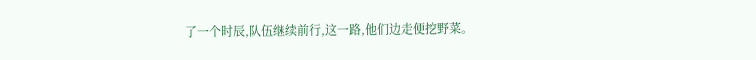了一个时辰,队伍继续前行,这一路,他们边走便挖野菜。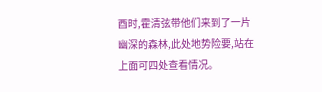酉时,霍清弦带他们来到了一片幽深的森林,此处地势险要,站在上面可四处查看情况。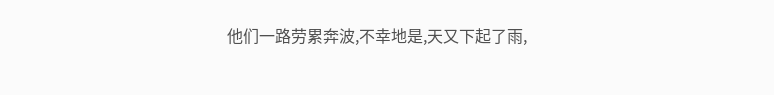他们一路劳累奔波,不幸地是,天又下起了雨,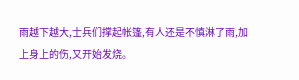雨越下越大,士兵们撑起帐篷,有人还是不慎淋了雨,加上身上的伤,又开始发烧。